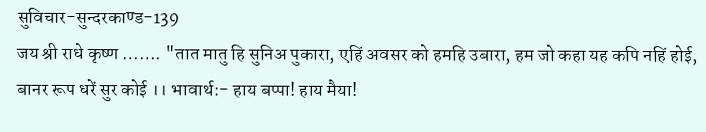सुविचार-सुन्दरकाण्ड-139
जय श्री राधे कृष्ण ……. "तात मातु हि सुनिअ पुकारा, एहिं अवसर को हमहि उबारा, हम जो कहा यह कपि नहिं होई, बानर रूप धरें सुर कोई ।। भावार्थ:- हाय बप्पा! हाय मैया!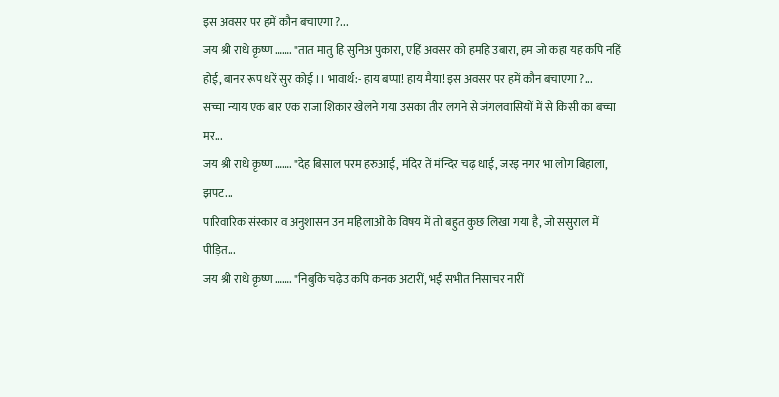इस अवसर पर हमें कौन बचाएगा ?...
जय श्री राधे कृष्ण ……. "तात मातु हि सुनिअ पुकारा, एहिं अवसर को हमहि उबारा, हम जो कहा यह कपि नहिं होई, बानर रूप धरें सुर कोई ।। भावार्थ:- हाय बप्पा! हाय मैया! इस अवसर पर हमें कौन बचाएगा ?...
सच्चा न्याय एक बार एक राजा शिकार खेलने गया उसका तीर लगने से जंगलवासियों में से किसी का बच्चा मर...
जय श्री राधे कृष्ण ……. "देह बिसाल परम हरुआई, मंदिर तें मंन्दिर चढ़ धाई, जरइ नगर भा लोग बिहाला, झपट...
पारिवारिक संस्कार व अनुशासन उन महिलाओं के विषय में तो बहुत कुछ लिखा गया है, जो ससुराल में पीड़ित...
जय श्री राधे कृष्ण ……. "निबुकि चढ़ेउ कपि कनक अटारीं, भईं सभीत निसाचर नारीं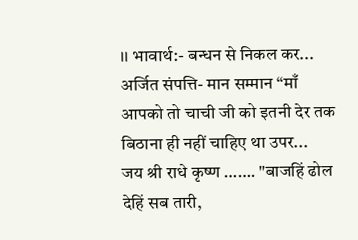।। भावार्थ:- बन्धन से निकल कर...
अर्जित संपत्ति- मान सम्मान “माँ आपको तो चाची जी को इतनी देर तक बिठाना ही नहीं चाहिए था उपर...
जय श्री राधे कृष्ण ……. "बाजहिं ढोल देहिं सब तारी,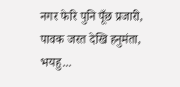नगर फेरि पुनि पूँछ प्रजारी, पावक जरत देखि हनुमंता, भयहु...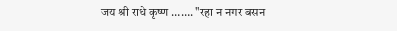जय श्री राधे कृष्ण ……. "रहा न नगर बसन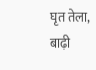घृत तेला, बाढ़ी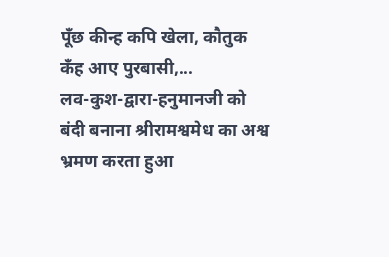पूँछ कीन्ह कपि खेला, कौतुक कँह आए पुरबासी,...
लव-कुश-द्वारा-हनुमानजी को बंदी बनाना श्रीरामश्वमेध का अश्व भ्रमण करता हुआ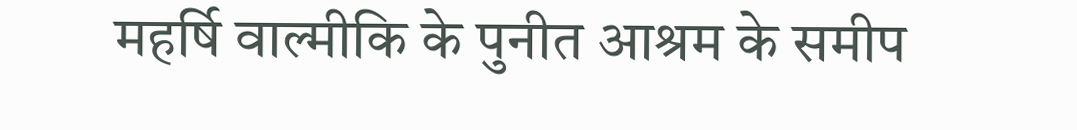महर्षि वाल्मीकि के पुनीत आश्रम के समीप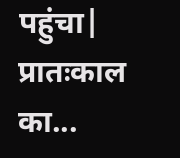पहुंचा| प्रातःकाल का...